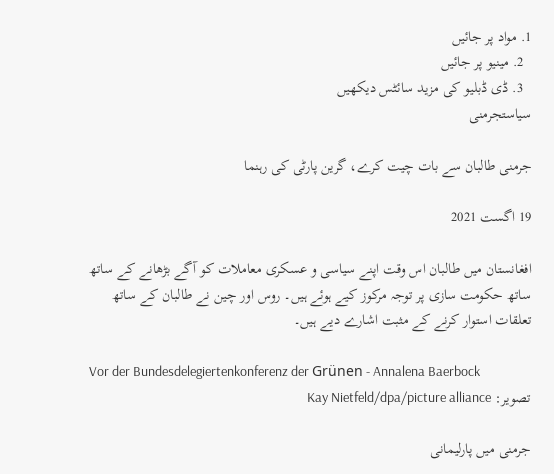1. مواد پر جائیں
  2. مینیو پر جائیں
  3. ڈی ڈبلیو کی مزید سائٹس دیکھیں
سیاستجرمنی

جرمنی طالبان سے بات چیت کرے، گرین پارٹی کی رہنما

19 اگست 2021

افغانستان میں طالبان اس وقت اپنے سیاسی و عسکری معاملات کو آگے بڑھانے کے ساتھ ساتھ حکومت سازی پر توجہ مرکوز کیے ہوئے ہیں۔ روس اور چین نے طالبان کے ساتھ تعلقات استوار کرنے کے مثبت اشارے دیے ہیں۔

Vor der Bundesdelegiertenkonferenz der Grünen - Annalena Baerbock
تصویر: Kay Nietfeld/dpa/picture alliance

جرمنی میں پارلیمانی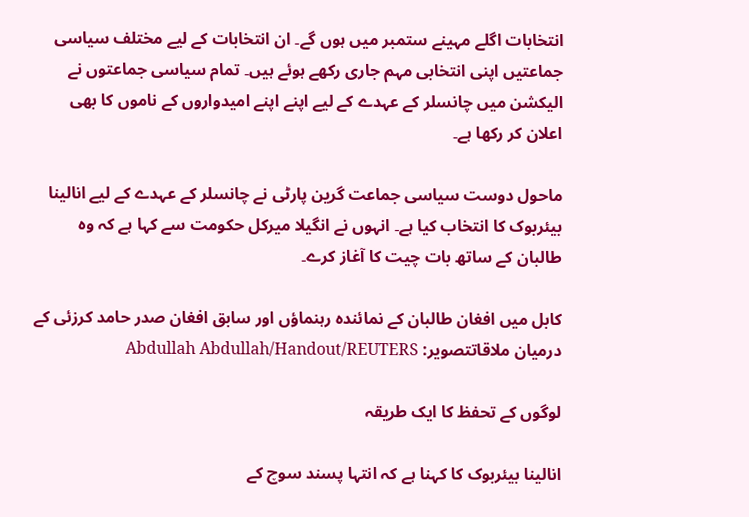انتخابات اگلے مہینے ستمبر میں ہوں گے۔ ان انتخابات کے لیے مختلف سیاسی جماعتیں اپنی انتخابی مہم جاری رکھے ہوئے ہیں۔ تمام سیاسی جماعتوں نے الیکشن میں چانسلر کے عہدے کے لیے اپنے اپنے امیدواروں کے ناموں کا بھی اعلان کر رکھا ہے۔

ماحول دوست سیاسی جماعت گرین پارٹی نے چانسلر کے عہدے کے لیے انالینا بیئربوک کا انتخاب کیا ہے۔ انہوں نے انگیلا میرکل حکومت سے کہا ہے کہ وہ طالبان کے ساتھ بات چیت کا آغاز کرے۔

کابل میں افغان طالبان کے نمائندہ رہنماؤں اور سابق افغان صدر حامد کرزئی کے درمیان ملاقاتتصویر: Abdullah Abdullah/Handout/REUTERS

لوگوں کے تحفظ کا ایک طریقہ

انالینا بیئربوک کا کہنا ہے کہ انتہا پسند سوچ کے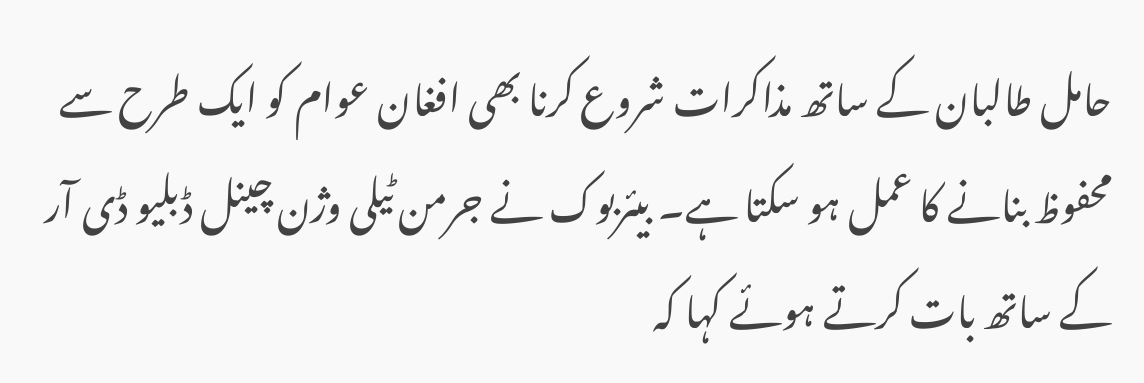حامل طالبان کے ساتھ مذاکرات شروع کرنا بھی افغان عوام کو ایک طرح سے محفوظ بنانے کا عمل ہو سکتا ہے۔ بیئربوک نے جرمن ٹیلی وژن چینل ڈبلیو ڈی آر کے ساتھ بات کرتے ہوئے کہا کہ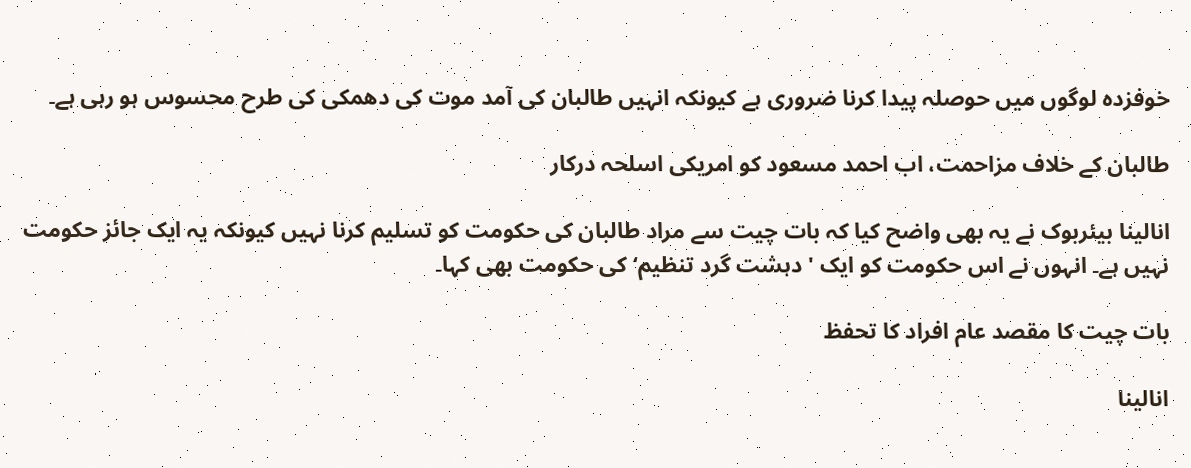خوفزدہ لوگوں میں حوصلہ پیدا کرنا ضروری ہے کیونکہ انہیں طالبان کی آمد موت کی دھمکی کی طرح محسوس ہو رہی ہے۔

طالبان کے خلاف مزاحمت، اب احمد مسعود کو امریکی اسلحہ درکار

انالینا بیئربوک نے یہ بھی واضح کیا کہ بات چیت سے مراد طالبان کی حکومت کو تسلیم کرنا نہیں کیونکہ یہ ایک جائز حکومت نہیں ہے۔ انہوں نے اس حکومت کو ایک ' دہشت گرد تنظیم‘ کی حکومت بھی کہا۔

بات چیت کا مقصد عام افراد کا تحفظ

انالینا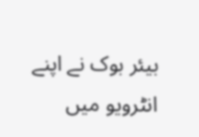بیئر بوک نے اپنے انٹرویو میں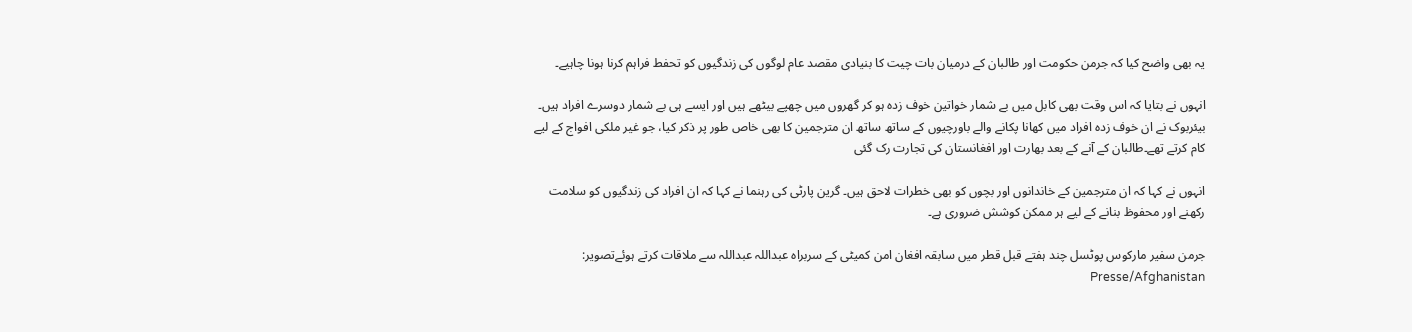یہ بھی واضح کیا کہ جرمن حکومت اور طالبان کے درمیان بات چیت کا بنیادی مقصد عام لوگوں کی زندگیوں کو تحفط فراہم کرنا ہونا چاہیے۔

انہوں نے بتایا کہ اس وقت بھی کابل میں بے شمار خواتین خوف زدہ ہو کر گھروں میں چھپے بیٹھے ہیں اور ایسے ہی بے شمار دوسرے افراد ہیں۔  بیئربوک نے ان خوف زدہ افراد میں کھانا پکانے والے باورچیوں کے ساتھ ساتھ ان مترجمین کا بھی خاص طور پر ذکر کیا، جو غیر ملکی افواج کے لیے کام کرتے تھے۔طالبان کے آنے کے بعد بھارت اور افغانستان کی تجارت رک گئی

انہوں نے کہا کہ ان مترجمین کے خاندانوں اور بچوں کو بھی خطرات لاحق ہیں۔ گرین پارٹی کی رہنما نے کہا کہ ان افراد کی زندگیوں کو سلامت رکھنے اور محفوظ بنانے کے لیے ہر ممکن کوشش ضروری ہے۔

جرمن سفیر مارکوس پوٹسل چند ہفتے قبل قطر میں سابقہ افغان امن کمیٹی کے سربراہ عبداللہ عبداللہ سے ملاقات کرتے ہوئےتصویر: Presse/Afghanistan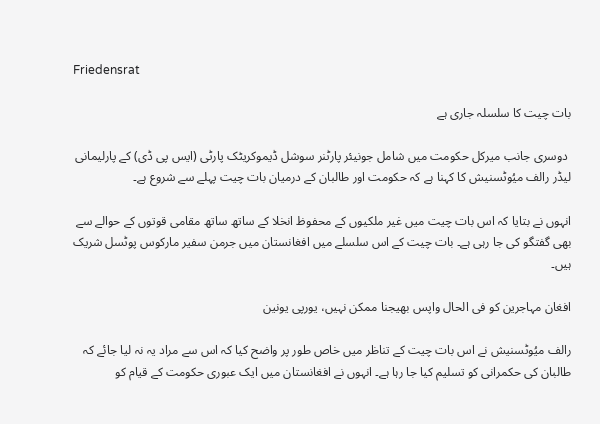Friedensrat

بات چیت کا سلسلہ جاری ہے

 دوسری جانب میرکل حکومت میں شامل جونیئر پارٹنر سوشل ڈیموکریٹک پارٹی (ایس پی ڈی) کے پارلیمانی لیڈر رالف میُوٹسنیش کا کہنا ہے کہ حکومت اور طالبان کے درمیان بات چیت پہلے سے شروع ہے۔

انہوں نے بتایا کہ اس بات چیت میں غیر ملکیوں کے محفوظ انخلا کے ساتھ ساتھ مقامی قوتوں کے حوالے سے بھی گفتگو کی جا رہی ہے۔ بات چیت کے اس سلسلے میں افغانستان میں جرمن سفیر مارکوس پوٹسل شریک ہیں۔

افغان مہاجرین کو فی الحال واپس بھیجنا ممکن نہیں، یورپی یونین

رالف میُوٹسنیش نے اس بات چیت کے تناظر میں خاص طور پر واضح کیا کہ اس سے مراد یہ نہ لیا جائے کہ طالبان کی حکمرانی کو تسلیم کیا جا رہا ہے۔ انہوں نے افغانستان میں ایک عبوری حکومت کے قیام کو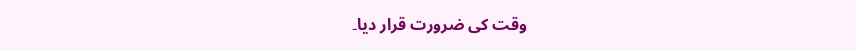وقت کی ضرورت قرار دیا۔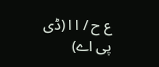ع ح / ا ا (ڈی پی اے)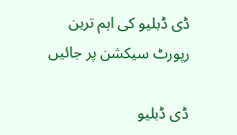ڈی ڈبلیو کی اہم ترین رپورٹ سیکشن پر جائیں

ڈی ڈبلیو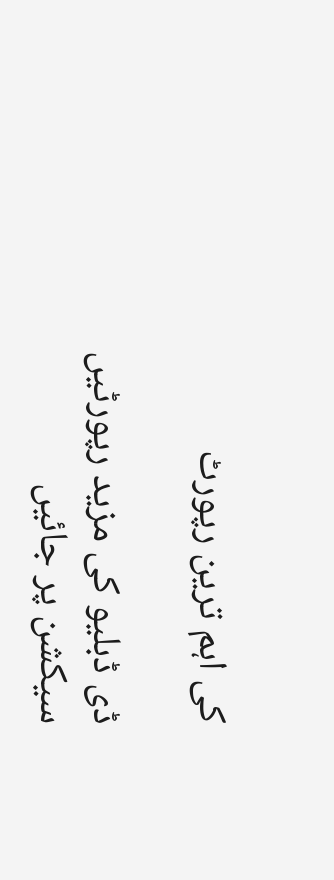کی اہم ترین رپورٹ

ڈی ڈبلیو کی مزید رپورٹیں سیکشن پر جائیں